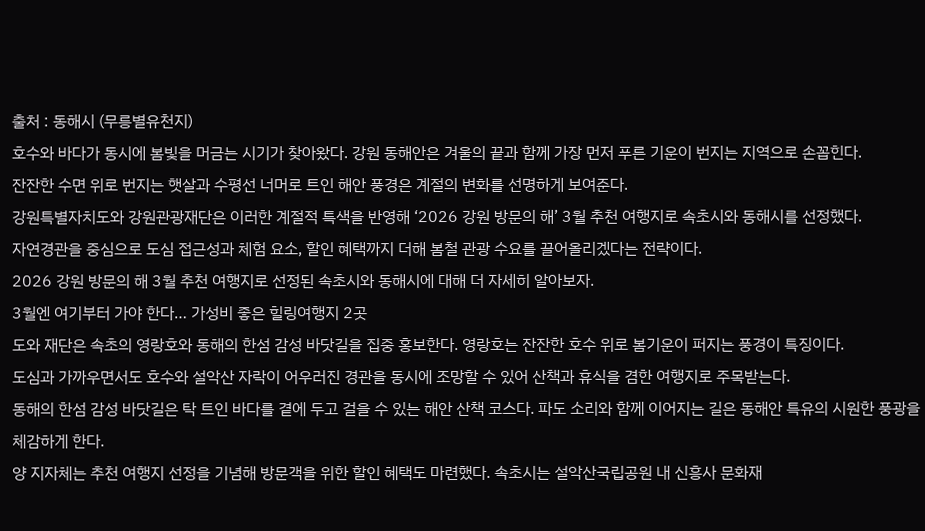출처 : 동해시 (무릉별유천지)
호수와 바다가 동시에 봄빛을 머금는 시기가 찾아왔다. 강원 동해안은 겨울의 끝과 함께 가장 먼저 푸른 기운이 번지는 지역으로 손꼽힌다.
잔잔한 수면 위로 번지는 햇살과 수평선 너머로 트인 해안 풍경은 계절의 변화를 선명하게 보여준다.
강원특별자치도와 강원관광재단은 이러한 계절적 특색을 반영해 ‘2026 강원 방문의 해’ 3월 추천 여행지로 속초시와 동해시를 선정했다.
자연경관을 중심으로 도심 접근성과 체험 요소, 할인 혜택까지 더해 봄철 관광 수요를 끌어올리겠다는 전략이다.
2026 강원 방문의 해 3월 추천 여행지로 선정된 속초시와 동해시에 대해 더 자세히 알아보자.
3월엔 여기부터 가야 한다… 가성비 좋은 힐링여행지 2곳
도와 재단은 속초의 영랑호와 동해의 한섬 감성 바닷길을 집중 홍보한다. 영랑호는 잔잔한 호수 위로 봄기운이 퍼지는 풍경이 특징이다.
도심과 가까우면서도 호수와 설악산 자락이 어우러진 경관을 동시에 조망할 수 있어 산책과 휴식을 겸한 여행지로 주목받는다.
동해의 한섬 감성 바닷길은 탁 트인 바다를 곁에 두고 걸을 수 있는 해안 산책 코스다. 파도 소리와 함께 이어지는 길은 동해안 특유의 시원한 풍광을 체감하게 한다.
양 지자체는 추천 여행지 선정을 기념해 방문객을 위한 할인 혜택도 마련했다. 속초시는 설악산국립공원 내 신흥사 문화재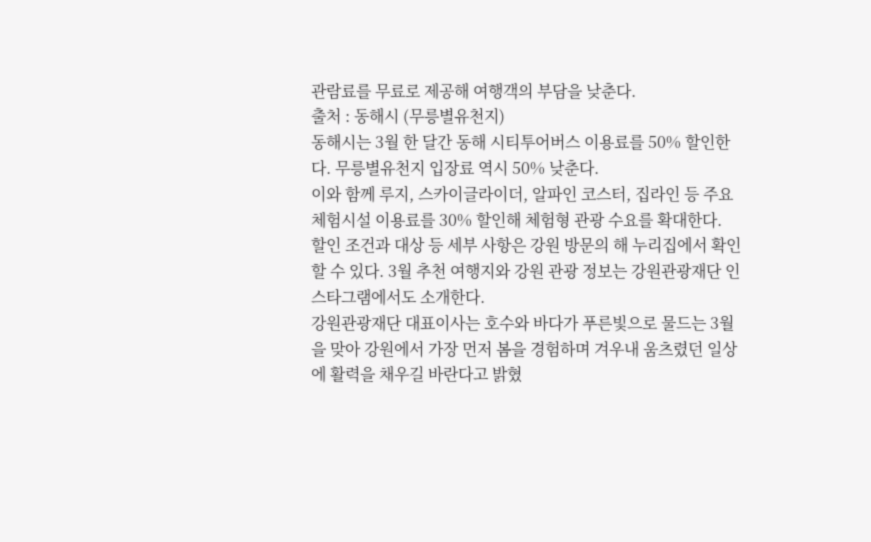관람료를 무료로 제공해 여행객의 부담을 낮춘다.
출처 : 동해시 (무릉별유천지)
동해시는 3월 한 달간 동해 시티투어버스 이용료를 50% 할인한다. 무릉별유천지 입장료 역시 50% 낮춘다.
이와 함께 루지, 스카이글라이더, 알파인 코스터, 집라인 등 주요 체험시설 이용료를 30% 할인해 체험형 관광 수요를 확대한다.
할인 조건과 대상 등 세부 사항은 강원 방문의 해 누리집에서 확인할 수 있다. 3월 추천 여행지와 강원 관광 정보는 강원관광재단 인스타그램에서도 소개한다.
강원관광재단 대표이사는 호수와 바다가 푸른빛으로 물드는 3월을 맞아 강원에서 가장 먼저 봄을 경험하며 겨우내 움츠렸던 일상에 활력을 채우길 바란다고 밝혔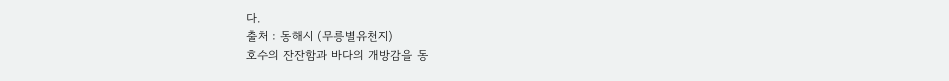다.
출처 : 동해시 (무릉별유천지)
호수의 잔잔함과 바다의 개방감을 동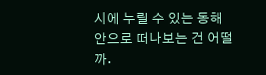시에 누릴 수 있는 동해안으로 떠나보는 건 어떨까.